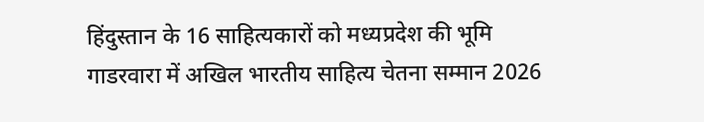हिंदुस्तान के 16 साहित्यकारों को मध्यप्रदेश की भूमि गाडरवारा में अखिल भारतीय साहित्य चेतना सम्मान 2026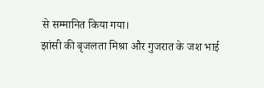से सम्मानित किया गया।
झांसी की बृजलता मिश्रा और गुजरात के जश भाई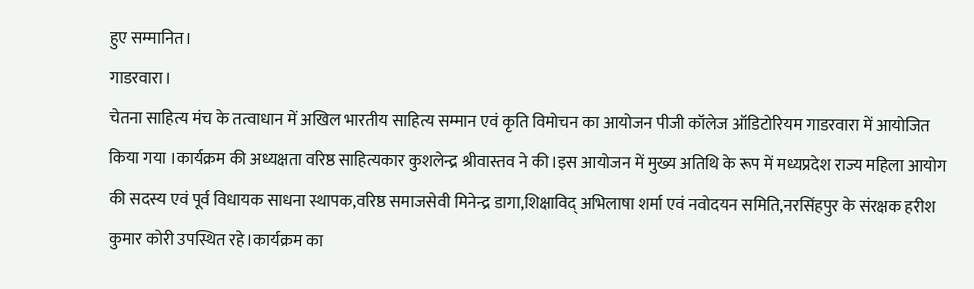हुए सम्मानित।
गाडरवारा।
चेतना साहित्य मंच के तत्वाधान में अखिल भारतीय साहित्य सम्मान एवं कृति विमोचन का आयोजन पीजी कॉलेज ऑडिटोरियम गाडरवारा में आयोजित किया गया ।कार्यक्रम की अध्यक्षता वरिष्ठ साहित्यकार कुशलेन्द्र श्रीवास्तव ने की।इस आयोजन में मुख्य अतिथि के रूप में मध्यप्रदेश राज्य महिला आयोग की सदस्य एवं पूर्व विधायक साधना स्थापक,वरिष्ठ समाजसेवी मिनेन्द्र डागा,शिक्षाविद् अभिलाषा शर्मा एवं नवोदयन समिति,नरसिंहपुर के संरक्षक हरीश कुमार कोरी उपस्थित रहे।कार्यक्रम का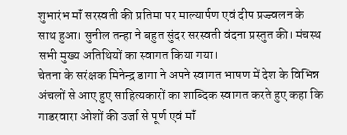शुभारंभ मॉं सरस्वती की प्रतिमा पर माल्यार्पण एवं दीप प्रज्ज्वलन के साथ हुआ। सुनील तन्हा ने बहुत सुंदर सरस्वती वंदना प्रस्तुत की। मंचस्थ सभी मुख्य अतिथियों का स्वागत किया गया।
चेतना के सरंक्षक मिनेन्द्र डागा ने अपने स्वागत भाषण में देश के विभिन्न अंचलों से आए हुए साहित्यकारों का शाब्दिक स्वागत करते हुए कहा कि गाडरवारा ओशों की उर्जा से पूर्ण एवं मॉं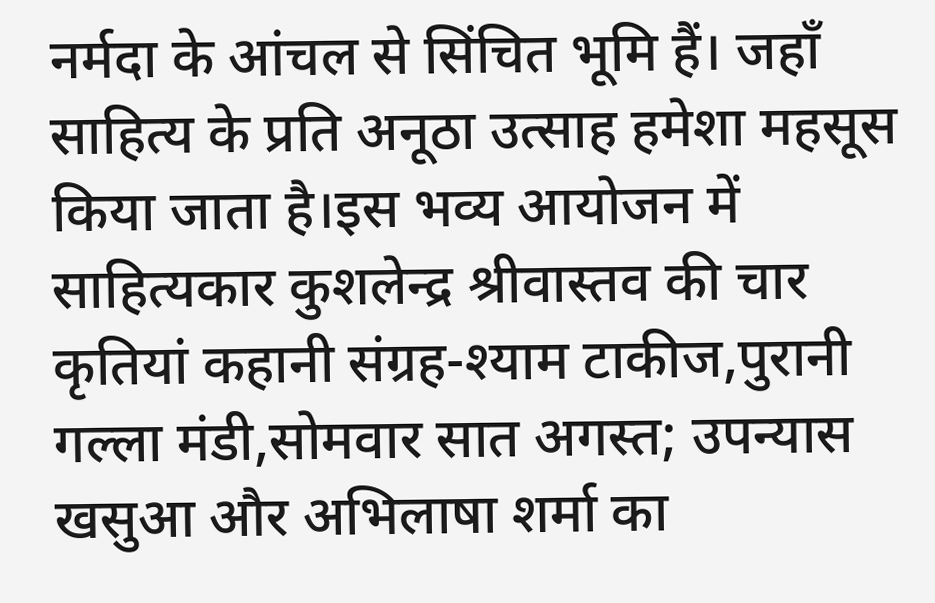नर्मदा के आंचल से सिंचित भूमि हैं। जहॉं साहित्य के प्रति अनूठा उत्साह हमेशा महसूस किया जाता है।इस भव्य आयोजन में साहित्यकार कुशलेन्द्र श्रीवास्तव की चार कृतियां कहानी संग्रह-श्याम टाकीज,पुरानी गल्ला मंडी,सोमवार सात अगस्त; उपन्यास खसुआ और अभिलाषा शर्मा का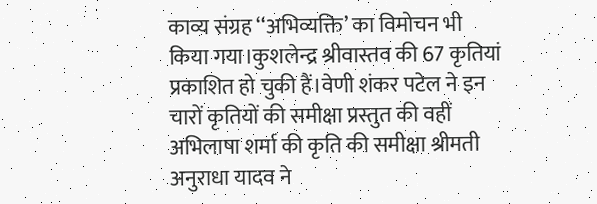काव्य संग्रह ‘‘अभिव्यक्ति’ का विमोचन भी किया गया।कुशलेन्द्र श्रीवास्तव की 67 कृतियां प्रकाशित हो चुकी हैं।वेणी शंकर पटेल ने इन चारों कृतियों की समीक्षा प्रस्तुत की वहीं अभिलाषा शर्मा की कृति की समीक्षा श्रीमती अनुराधा यादव ने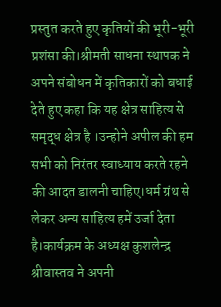प्रस्तुत करते हुए कृतियों की भूरी-भूरी प्रशंसा की।श्रीमती साधना स्थापक ने अपने संबोधन में कृतिकारों को बधाई देते हुए कहा कि यह क्षेत्र साहित्य से समृद्ध क्षेत्र है ।उन्होने अपील की हम सभी को निरंतर स्वाध्याय करते रहने की आदत डालनी चाहिए।धर्म ग्रंथ से लेकर अन्य साहित्य हमें उर्जा देता है।कार्यक्रम के अध्यक्ष कुशलेन्द्र श्रीवास्तव ने अपनी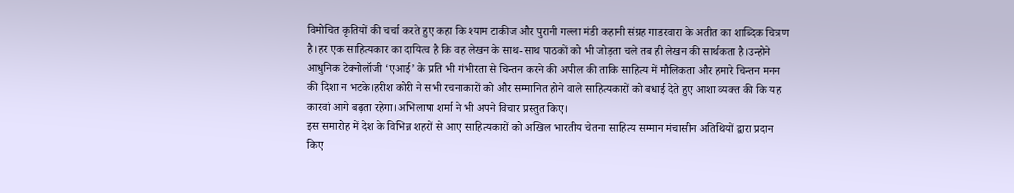विमोचित कृतियों की चर्चा करते हुए कहा कि श्याम टाकीज और पुरानी गल्ला मंडी कहानी संग्रह गाडरवारा के अतीत का शाब्दिक चित्रण है।हर एक साहित्यकार का दायित्व है कि वह लेखन के साथ-साथ पाठकों को भी जोड़ता चले तब ही लेखन की सार्थकता है।उन्होने आधुनिक टेक्नोलॉजी ‘एआई’ के प्रति भी गंभीरता से चिन्तन करने की अपील की ताकि साहित्य में मौलिकता और हमारे चिन्तन मनन की दिशा न भटके।हरीश कोरी ने सभी रचनाकारों को और सम्मानित होने वाले साहित्यकारों को बधाई देते हुए आशा व्यक्त की कि यह कारवां आगे बढ़ता रहेगा।अभिलाषा शर्मा ने भी अपने विचार प्रस्तुत किए।
इस समारोह में देश के विभिन्न शहरों से आए साहित्यकारों को अखिल भारतीय चेतना साहित्य सम्मान मंचासीन अतिथियों द्वारा प्रदान किए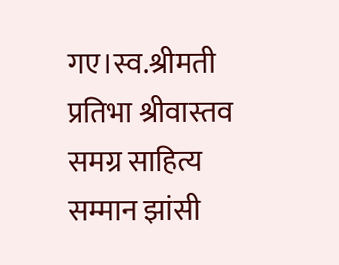गए।स्व.श्रीमती प्रतिभा श्रीवास्तव समग्र साहित्य सम्मान झांसी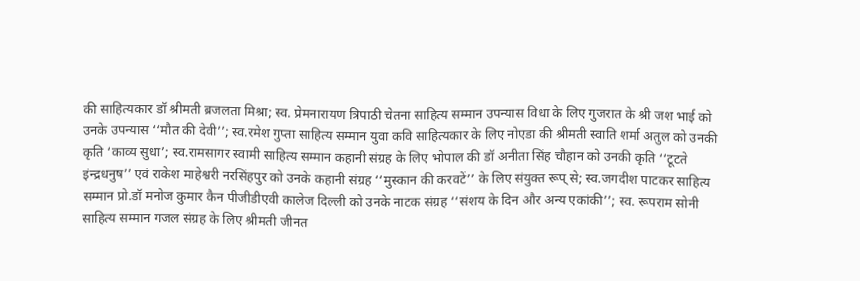की साहित्यकार डॉ श्रीमती ब्रजलता मिश्रा; स्व. प्रेमनारायण त्रिपाठी चेतना साहित्य सम्मान उपन्यास विधा के लिए गुजरात के श्री जश भाई को उनके उपन्यास ‘‘मौत की देवी’’; स्व.रमेश गुप्ता साहित्य सम्मान युवा कवि साहित्यकार के लिए नोएडा की श्रीमती स्वाति शर्मा अतुल को उनकी कृति ‘काव्य सुधा’; स्व.रामसागर स्वामी साहित्य सम्मान कहानी संग्रह के लिए भोपाल की डॉ अनीता सिंह चौहान को उनकी कृति ‘‘टूटते इंन्द्रधनुष’’ एवं राकेश माहेश्वरी नरसिंहपुर को उनके कहानी संग्रह ‘‘मुस्कान की करवटें’’ के लिए संयुक्त रूप् से; स्व.जगदीश पाटकर साहित्य सम्मान प्रो.डॉ मनोज कुमार कैन पीजीडीएवी कालेज दिल्ली को उनके नाटक संग्रह ‘‘संशय के दिन और अन्य एकांकी’’; स्व. रूपराम सोनी साहित्य सम्मान गजल संग्रह के लिए श्रीमती जीनत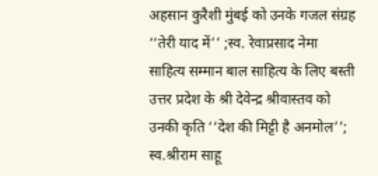अहसान कुरैशी मुंबई को उनके गजल संग्रह ‘‘तेरी याद में’’ ;स्व. रेवाप्रसाद नेमा साहित्य सम्मान बाल साहित्य के लिए बस्ती उत्तर प्रदेश के श्री देवेन्द्र श्रीवास्तव को उनकी कृति ‘‘देश की मिट्टी है अनमोल’’; स्व.श्रीराम साहू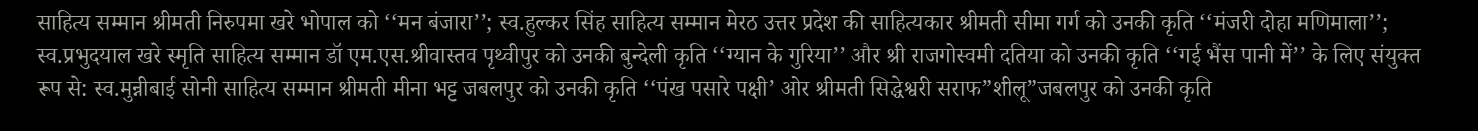साहित्य सम्मान श्रीमती निरुपमा खरे भोपाल को ‘‘मन बंजारा’’; स्व.हुल्कर सिंह साहित्य सम्मान मेरठ उत्तर प्रदेश की साहित्यकार श्रीमती सीमा गर्ग को उनकी कृति ‘‘मंजरी दोहा मणिमाला’’; स्व.प्रभुदयाल खरे स्मृति साहित्य सम्मान डॉ एम.एस.श्रीवास्तव पृथ्वीपुर को उनकी बुन्देली कृति ‘‘ग्यान के गुरिया’’ और श्री राजगोस्वमी दतिया को उनकी कृति ‘‘गई भैंस पानी में’’ के लिए संयुक्त रूप से: स्व.मुन्नीबाई सोनी साहित्य सम्मान श्रीमती मीना भट्ट जबलपुर को उनकी कृति ‘‘पंख पसारे पक्षी’ ओर श्रीमती सिद्धेश्वरी सराफ”शीलू”जबलपुर को उनकी कृति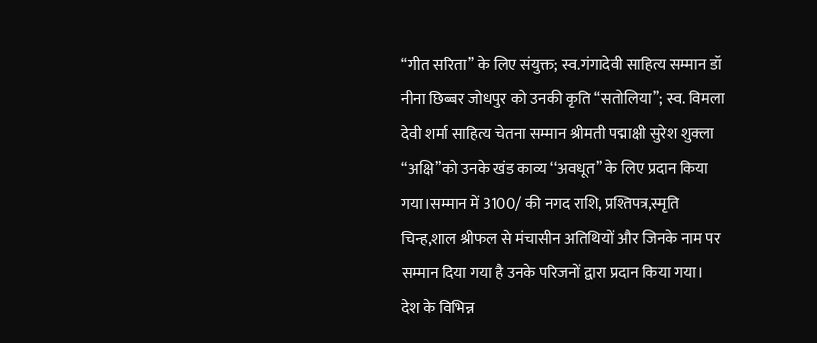‘‘गीत सरिता’’ के लिए संयुक्त; स्व.गंगादेवी साहित्य सम्मान डॉ नीना छिब्बर जोधपुर को उनकी कृति ‘‘सतोलिया’’; स्व. विमला देवी शर्मा साहित्य चेतना सम्मान श्रीमती पद्माक्षी सुरेश शुक्ला “अक्षि”को उनके खंड काव्य ‘‘अवधूत’’ के लिए प्रदान किया गया।सम्मान में 3100/ की नगद राशि, प्रश्तिपत्र,स्मृति चिन्ह,शाल श्रीफल से मंचासीन अतिथियों और जिनके नाम पर सम्मान दिया गया है उनके परिजनों द्वारा प्रदान किया गया।
देश के विभिन्न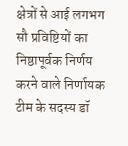क्षेत्रों से आई लगभग सौ प्रविष्टियों का निष्ठापूर्वक निर्णय करने वाले निर्णायक टीम के सदस्य डॉ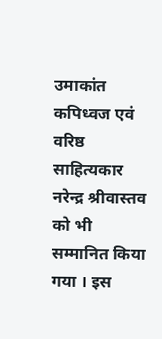उमाकांत कपिध्वज एवं वरिष्ठ साहित्यकार नरेन्द्र श्रीवास्तव को भी सम्मानित किया गया । इस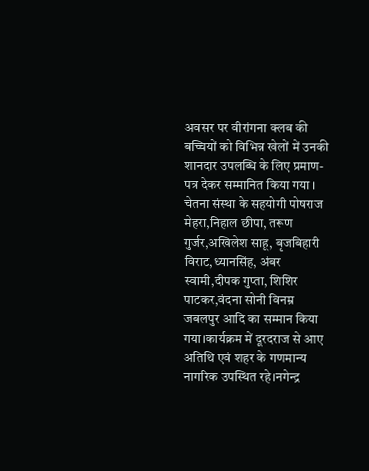अवसर पर वीरांगना क्लब की बच्चियों को विभिन्न खेलों में उनकी शानदार उपलब्धि के लिए प्रमाण-पत्र देकर सम्मानित किया गया । चेतना संस्था के सहयोगी पोषराज मेहरा,निहाल छीपा, तरूण गुर्जर,अखिलेश साहू, बृजबिहारी विराट,ध्यानसिंह, अंबर स्वामी,दीपक गुप्ता, शिशिर पाटकर,वंदना सोनी विनम्र जबलपुर आदि का सम्मान किया गया।कार्यक्रम में दूरदराज से आए अतिथि एवं शहर के गणमान्य नागरिक उपस्थित रहे।नगेन्द्र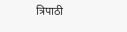त्रिपाठी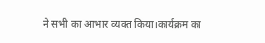ने सभी का आभार व्यक्त किया।कार्यक्रम का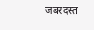जबरदस्त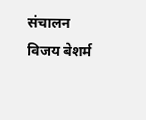संचालन विजय बेशर्म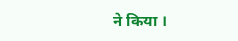ने किया ।